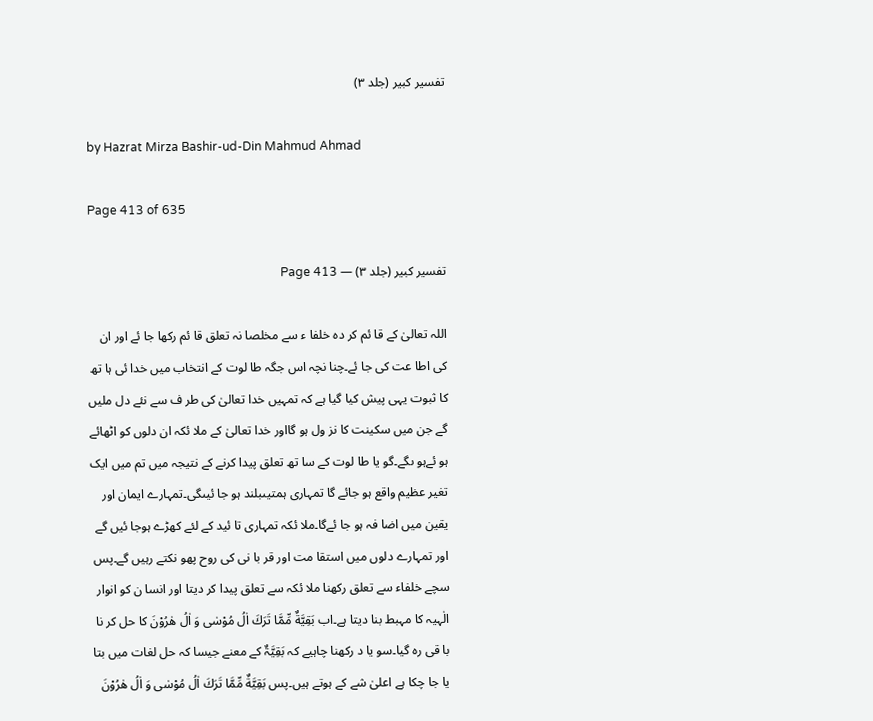تفسیر کبیر (جلد ۳)

by Hazrat Mirza Bashir-ud-Din Mahmud Ahmad

Page 413 of 635

تفسیر کبیر (جلد ۳) — Page 413

اللہ تعالیٰ کے قا ئم کر دہ خلفا ء سے مخلصا نہ تعلق قا ئم رکھا جا ئے اور ان کی اطا عت کی جا ئے۔چنا نچہ اس جگہ طا لوت کے انتخاب میں خدا ئی ہا تھ کا ثبوت یہی پیش کیا گیا ہے کہ تمہیں خدا تعالیٰ کی طر ف سے نئے دل ملیں گے جن میں سکینت کا نز ول ہو گااور خدا تعالیٰ کے ملا ئکہ ان دلوں کو اٹھائے ہو ئےہو ںگے۔گو یا طا لوت کے سا تھ تعلق پیدا کرنے کے نتیجہ میں تم میں ایک تغیر عظیم واقع ہو جائے گا تمہاری ہمتیںبلند ہو جا ئیںگی۔تمہارے ایمان اور یقین میں اضا فہ ہو جا ئےگا۔ملا ئکہ تمہاری تا ئید کے لئے کھڑے ہوجا ئیں گے اور تمہارے دلوں میں استقا مت اور قر با نی کی روح پھو نکتے رہیں گے۔پس سچے خلفاء سے تعلق رکھنا ملا ئکہ سے تعلق پیدا کر دیتا اور انسا ن کو انوار الٰہیہ کا مہبط بنا دیتا ہے۔اب بَقِيَّةٌ مِّمَّا تَرَكَ اٰلُ مُوْسٰى وَ اٰلُ هٰرُوْنَ کا حل کر نا با قی رہ گیا۔سو یا د رکھنا چاہیے کہ بَقِیَّۃٌ کے معنے جیسا کہ حل لغات میں بتا یا جا چکا ہے اعلیٰ شے کے ہوتے ہیں۔پس بَقِيَّةٌ مِّمَّا تَرَكَ اٰلُ مُوْسٰى وَ اٰلُ هٰرُوْنَ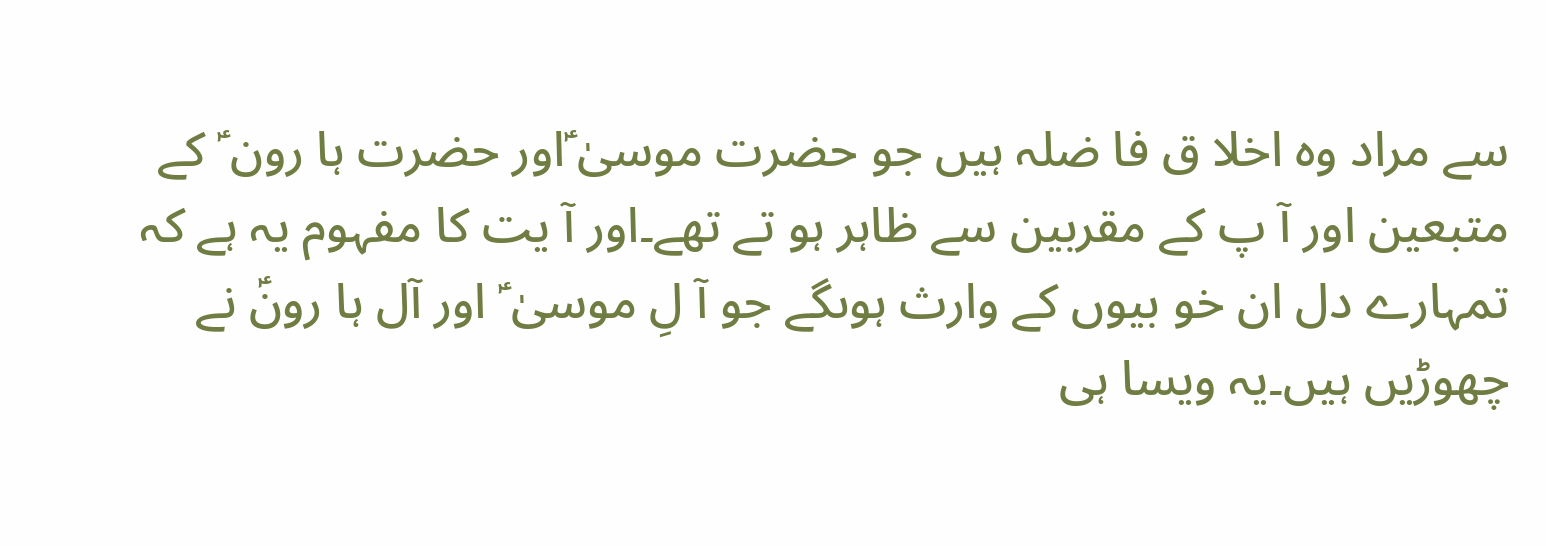سے مراد وہ اخلا ق فا ضلہ ہیں جو حضرت موسیٰ ؑاور حضرت ہا رون ؑ کے متبعین اور آ پ کے مقربین سے ظاہر ہو تے تھے۔اور آ یت کا مفہوم یہ ہے کہ تمہارے دل ان خو بیوں کے وارث ہوںگے جو آ لِ موسیٰ ؑ اور آل ہا رونؑ نے چھوڑیں ہیں۔یہ ویسا ہی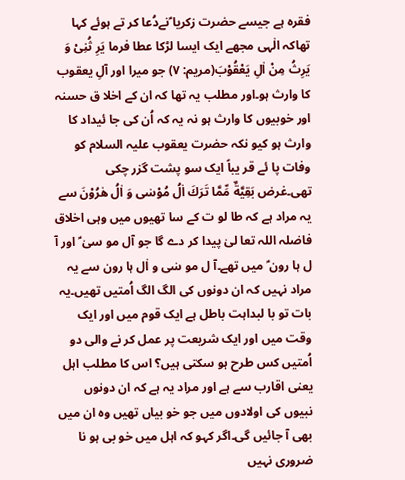فقرہ ہے جیسے حضرت زکریا ؑنےدُعا کر تے ہوئے کہا تھاکہ الٰہی مجھے ایک ایسا لڑکا عطا فرما یَرِ ثُنِیْ وَ یَرِثُ مِنْ اٰلِ یَعْقُوْبَ(مریم: ۷) جو میرا اور آلِ یعقوب کا وارث ہو۔اور مطلب یہ تھا کہ ان کے اخلا ق حسنہ اور خوبیوں کا وارث ہو نہ یہ کہ اُن کی جا ئیداد کا وارث ہو کیو نکہ حضرت یعقوب علیہ السلام کو وفات پا ئے قر یباً ایک سو پشت گزر چکی تھی۔غرض بَقِيَّةٌ مِّمَّا تَرَكَ اٰلُ مُوْسٰى وَ اٰلُ هٰرُوْنَ سے یہ مراد ہے کہ طا لو ت کے سا تھیوں میں وہی اخلاق فاضلہ اللہ تعا لیٰ پیدا کر دے گا جو آل مو سیٰ ؑ اور آ ل ہا رون ؑ میں تھے۔آ ل مو سٰی و اٰل ہا رون سے یہ مراد نہیں کہ ان دونوں کی الگ الگ اُمتیں تھیں۔یہ بات تو با لبداہت باطل ہے ایک قوم میں اور ایک وقت میں اور ایک شریعت پر عمل کر نے والی دو اُمتیں کس طرح ہو سکتی ہیں؟ اس کا مطلب اہل یعنی اقارب سے ہے اور مراد یہ ہے کہ ان دونوں نبیوں کی اولادوں میں جو خو بیاں تھیں وہ ان میں بھی آ جائیں گی۔اگر کہو کہ اہل میں خو بی ہو نا ضروری نہیں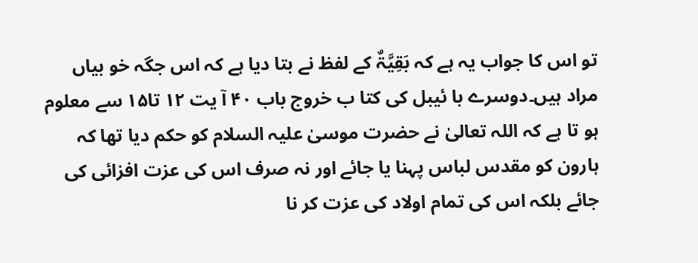تو اس کا جواب یہ ہے کہ بَقِیَّۃٌ کے لفظ نے بتا دیا ہے کہ اس جگہ خو بیاں مراد ہیں۔دوسرے با ئیبل کی کتا ب خروج باب ۴۰ آ یت ۱۲ تا۱۵ سے معلوم ہو تا ہے کہ اللہ تعالیٰ نے حضرت موسیٰ علیہ السلام کو حکم دیا تھا کہ ہارون کو مقدس لباس پہنا یا جائے اور نہ صرف اس کی عزت افزائی کی جائے بلکہ اس کی تمام اولاد کی عزت کر نا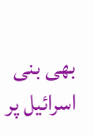بھی بنی اسرائیل پر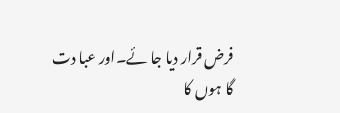فرض قرار دیا جا ئے۔اور عبا دت گا ہوں کا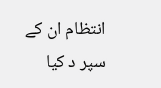انتظام ان کے سپر د کیا